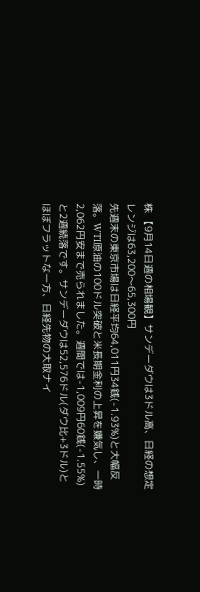株 【9月14日週の相場観】サンデーダウは3ドル高、日経の想定レンジは63,200〜65,300円
先週末の東京市場は日経平均64,011円34銭(-1.93%)と大幅反落。WTI原油の100ドル突破と米長期金利の上昇を嫌気し、一時2,062円安まで売られました。週間では-1,009円60銭(-1.55%)と2週続落です。サンデーダウは52,576ドル(ダウ比+3ドル)とほぼフラットな一方、日経先物の大取ナイ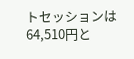トセッションは64,510円と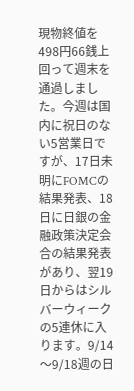現物終値を498円66銭上回って週末を通過しました。今週は国内に祝日のない5営業日ですが、17日未明にFOMCの結果発表、18日に日銀の金融政策決定会合の結果発表があり、翌19日からはシルバーウィークの5連休に入ります。9/14〜9/18週の日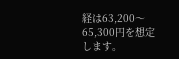経は63,200〜65,300円を想定します。